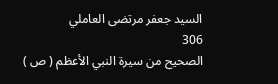السيد جعفر مرتضى العاملي
306
الصحيح من سيرة النبي الأعظم ( ص )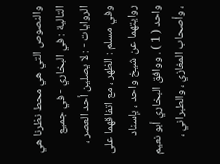والنصوص التي هي محط نظرنا هي التالية : في البخاري - في جميع الروايات - : لا يصلين أحد العصر ، وفي مسلم : الظهر ، مع اتفاقهما على روايتهما عن شيخ واحد ، بإسناد واحد ( 1 ) . ووافق البخاري أبو نعيم ، وأصحاب المغازي ، والطبراني ،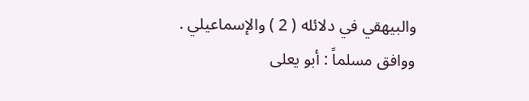والبيهقي في دلائله ( 2 ) والإسماعيلي . ووافق مسلماً : أبو يعلى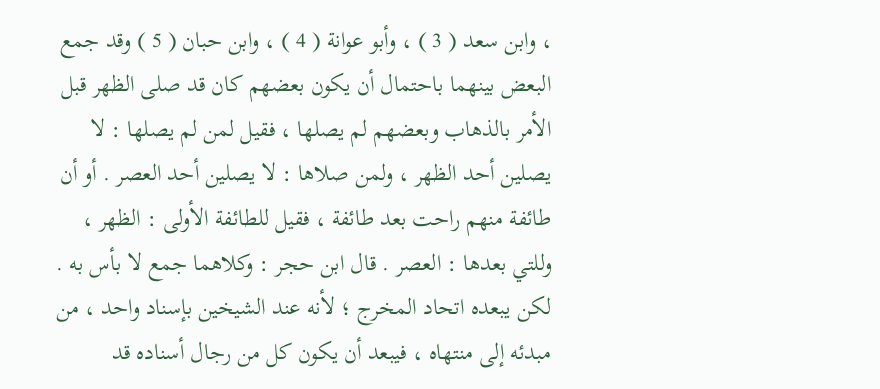، وابن سعد ( 3 ) ، وأبو عوانة ( 4 ) ، وابن حبان ( 5 ) وقد جمع البعض بينهما باحتمال أن يكون بعضهم كان قد صلى الظهر قبل الأمر بالذهاب وبعضهم لم يصلها ، فقيل لمن لم يصلها : لا يصلين أحد الظهر ، ولمن صلاها : لا يصلين أحد العصر . أو أن طائفة منهم راحت بعد طائفة ، فقيل للطائفة الأولى : الظهر ، وللتي بعدها : العصر . قال ابن حجر : وكلاهما جمع لا بأس به . لكن يبعده اتحاد المخرج ؛ لأنه عند الشيخين بإسناد واحد ، من مبدئه إلى منتهاه ، فيبعد أن يكون كل من رجال أسناده قد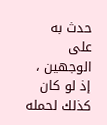حدث به على الوجهين ، إذ لو كان كذلك لحمله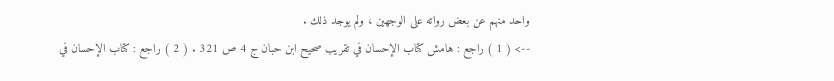واحد منهم عن بعض رواته على الوجهين ، ولم يوجد ذلك .
--> ( 1 ) راجع : هامش كتاب الإحسان في تقريب صحيح ابن حبان ج 4 ص 321 . ( 2 ) راجع : كتاب الإحسان في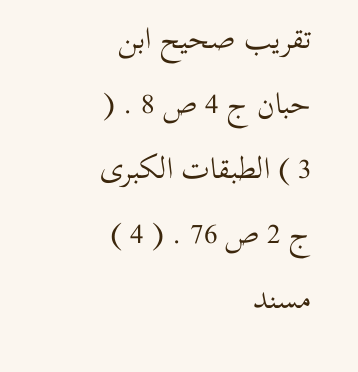تقريب صحيح ابن حبان ج 4 ص 8 . ( 3 ) الطبقات الكبرى ج 2 ص 76 . ( 4 ) مسند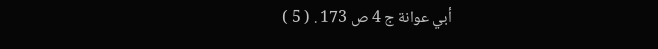أبي عوانة ج 4 ص 173 . ( 5 )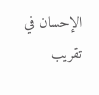الإحسان في تقريب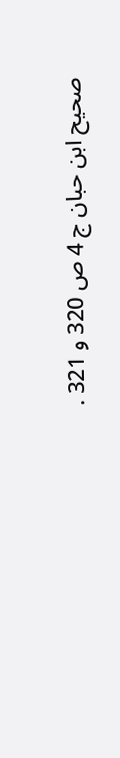صحيح ابن حبان ج 4 ص 320 و 321 .